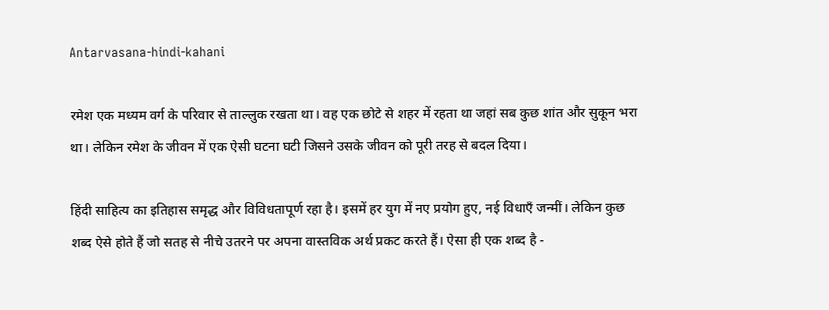Antarvasana-hindi-kahani

रमेश एक मध्यम वर्ग के परिवार से ताल्लुक रखता था। वह एक छोटे से शहर में रहता था जहां सब कुछ शांत और सुकून भरा था। लेकिन रमेश के जीवन में एक ऐसी घटना घटी जिसने उसके जीवन को पूरी तरह से बदल दिया।

हिंदी साहित्य का इतिहास समृद्ध और विविधतापूर्ण रहा है। इसमें हर युग में नए प्रयोग हुए, नई विधाएँ जन्मीं। लेकिन कुछ शब्द ऐसे होते हैं जो सतह से नीचे उतरने पर अपना वास्तविक अर्थ प्रकट करते हैं। ऐसा ही एक शब्द है -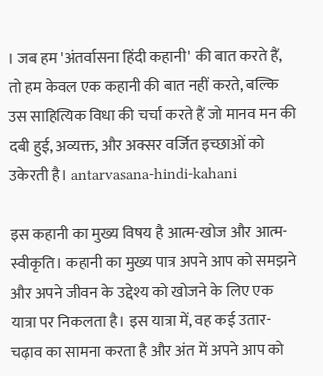। जब हम 'अंतर्वासना हिंदी कहानी' की बात करते हैं, तो हम केवल एक कहानी की बात नहीं करते, बल्कि उस साहित्यिक विधा की चर्चा करते हैं जो मानव मन की दबी हुई, अव्यक्त, और अक्सर वर्जित इच्छाओं को उकेरती है। antarvasana-hindi-kahani

इस कहानी का मुख्य विषय है आत्म-खोज और आत्म-स्वीकृति। कहानी का मुख्य पात्र अपने आप को समझने और अपने जीवन के उद्देश्य को खोजने के लिए एक यात्रा पर निकलता है। इस यात्रा में, वह कई उतार-चढ़ाव का सामना करता है और अंत में अपने आप को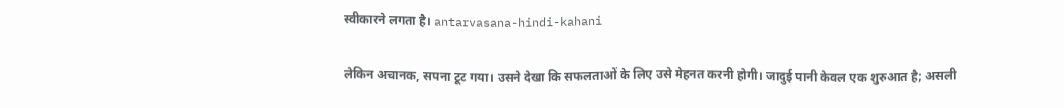स्वीकारने लगता है। antarvasana-hindi-kahani

लेकिन अचानक, सपना टूट गया। उसने देखा कि सफलताओं के लिए उसे मेहनत करनी होगी। जादुई पानी केवल एक शुरुआत है; असली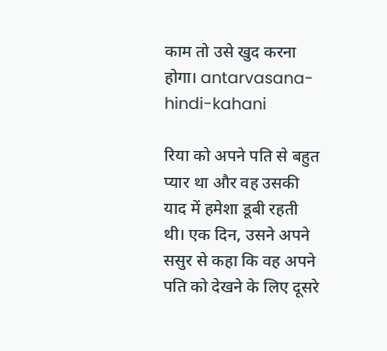काम तो उसे खुद करना होगा। antarvasana-hindi-kahani

रिया को अपने पति से बहुत प्यार था और वह उसकी याद में हमेशा डूबी रहती थी। एक दिन, उसने अपने ससुर से कहा कि वह अपने पति को देखने के लिए दूसरे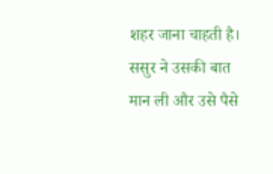शहर जाना चाहती है। ससुर ने उसकी बात मान ली और उसे पैसे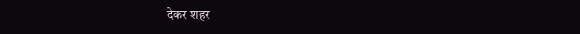देकर शहर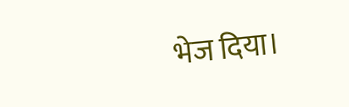भेज दिया।